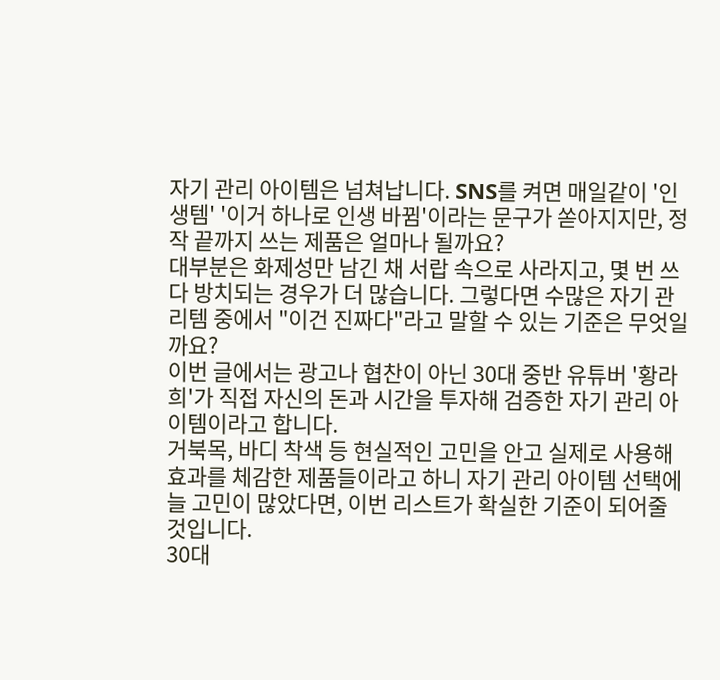자기 관리 아이템은 넘쳐납니다. SNS를 켜면 매일같이 '인생템' '이거 하나로 인생 바뀜'이라는 문구가 쏟아지지만, 정작 끝까지 쓰는 제품은 얼마나 될까요?
대부분은 화제성만 남긴 채 서랍 속으로 사라지고, 몇 번 쓰다 방치되는 경우가 더 많습니다. 그렇다면 수많은 자기 관리템 중에서 "이건 진짜다"라고 말할 수 있는 기준은 무엇일까요?
이번 글에서는 광고나 협찬이 아닌 30대 중반 유튜버 '황라희'가 직접 자신의 돈과 시간을 투자해 검증한 자기 관리 아이템이라고 합니다.
거북목, 바디 착색 등 현실적인 고민을 안고 실제로 사용해 효과를 체감한 제품들이라고 하니 자기 관리 아이템 선택에 늘 고민이 많았다면, 이번 리스트가 확실한 기준이 되어줄 것입니다.
30대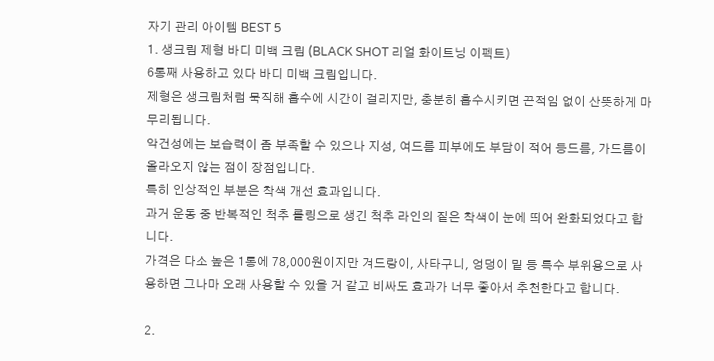자기 관리 아이템 BEST 5
1. 생크림 제형 바디 미백 크림 (BLACK SHOT 리얼 화이트닝 이펙트)
6통째 사용하고 있다 바디 미백 크림입니다.
제형은 생크림처럼 묵직해 흡수에 시간이 걸리지만, 충분히 흡수시키면 끈적임 없이 산뜻하게 마무리됩니다.
악건성에는 보습력이 좀 부족할 수 있으나 지성, 여드름 피부에도 부담이 적어 등드름, 가드름이 올라오지 않는 점이 장점입니다.
특히 인상적인 부분은 착색 개선 효과입니다.
과거 운동 중 반복적인 척추 롤링으로 생긴 척추 라인의 짙은 착색이 눈에 띄어 완화되었다고 합니다.
가격은 다소 높은 1통에 78,000원이지만 겨드랑이, 사타구니, 엉덩이 밑 등 특수 부위용으로 사용하면 그나마 오래 사용할 수 있을 거 같고 비싸도 효과가 너무 좋아서 추천한다고 합니다.

2.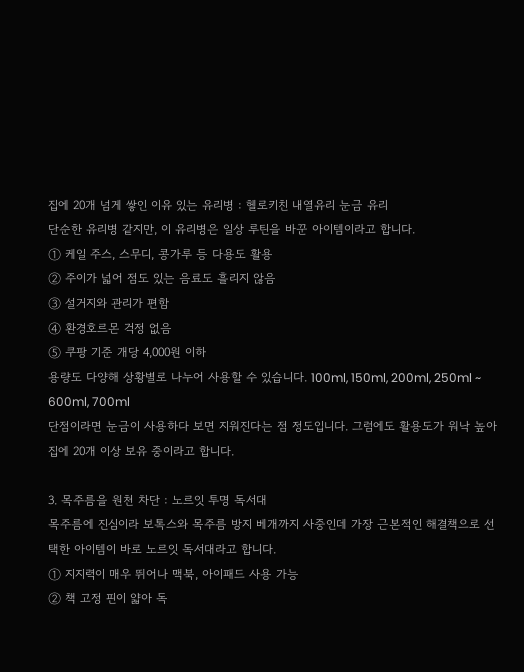집에 20개 넘게 쌓인 이유 있는 유리병 : 헬로키친 내열유리 눈금 유리
단순한 유리병 같지만, 이 유리병은 일상 루틴을 바꾼 아이템이라고 합니다.
① 케일 주스, 스무디, 콩가루 등 다용도 활용
② 주이가 넓어 점도 있는 음료도 흘리지 않음
③ 설거지와 관리가 편함
④ 환경호르몬 걱정 없음
⑤ 쿠팡 기준 개당 4,000원 이하
용량도 다양해 상황별로 나누어 사용할 수 있습니다. 100ml, 150ml, 200ml, 250ml ~ 600ml, 700ml
단점이라면 눈금이 사용하다 보면 지워진다는 점 정도입니다. 그럼에도 활용도가 워낙 높아 집에 20개 이상 보유 중이라고 합니다.

3. 목주름을 원천 차단 : 노르잇 투명 독서대
목주름에 진심이라 보톡스와 목주름 방지 베개까지 사중인데 가장 근본적인 해결책으로 선택한 아이템이 바로 노르잇 독서대라고 합니다.
① 지지력이 매우 뛰어나 맥북, 아이패드 사용 가능
② 책 고정 핀이 얇아 독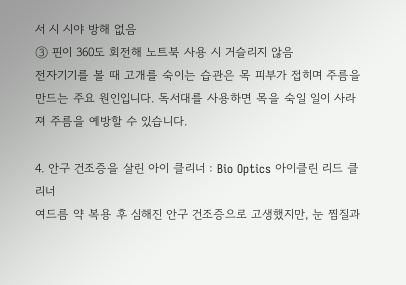서 시 시야 방해 없음
③ 핀이 360도 회전해 노트북 사용 시 거슬리지 않음
전자기기를 볼 때 고개를 숙이는 습관은 목 피부가 접히며 주름을 만드는 주요 원인입니다. 독서대를 사용하면 목을 숙일 일이 사라져 주름을 예방할 수 있습니다.

4. 안구 건조증을 살린 아이 클리너 : Bio Optics 아이클린 리드 클리너
여드름 약 복용 후 심해진 안구 건조증으로 고생했지만, 눈 찜질과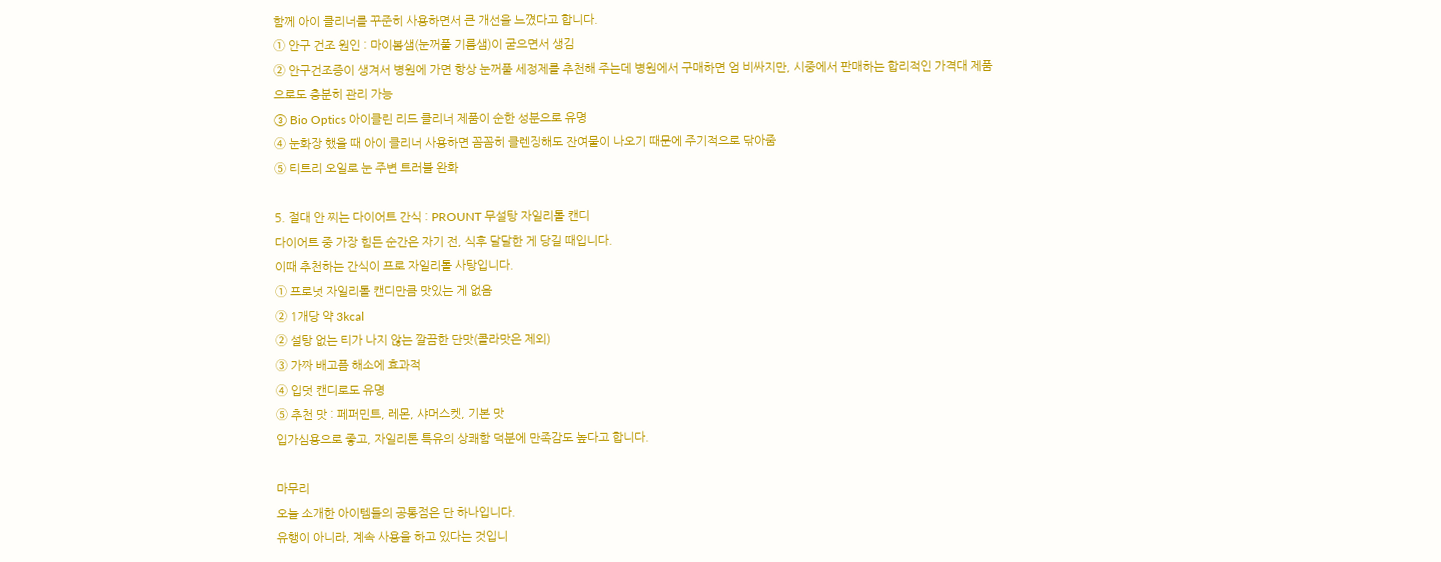함께 아이 클리너를 꾸준히 사용하면서 큰 개선을 느꼈다고 합니다.
① 안구 건조 원인 : 마이봄샘(눈꺼풀 기름샘)이 굳으면서 생김
② 안구건조증이 생겨서 병원에 가면 항상 눈꺼풀 세정제를 추천해 주는데 병원에서 구매하면 엄 비싸지만, 시중에서 판매하는 합리적인 가격대 제품으로도 충분히 관리 가능
③ Bio Optics 아이클린 리드 클리너 제품이 순한 성분으로 유명
④ 눈화장 했을 때 아이 클리너 사용하면 꼼꼼히 클렌징해도 잔여물이 나오기 때문에 주기적으로 닦아줌
⑤ 티트리 오일로 눈 주변 트러블 완화

5. 절대 안 찌는 다이어트 간식 : PROUNT 무설탕 자일리톨 캔디
다이어트 중 가장 힘든 순간은 자기 전, 식후 달달한 게 당길 때입니다.
이때 추천하는 간식이 프로 자일리톨 사탕입니다.
① 프로넛 자일리톨 캔디만큼 맛있는 게 없음
② 1개당 약 3kcal
② 설탕 없는 티가 나지 않는 깔끔한 단맛(콜라맛은 제외)
③ 가짜 배고픔 해소에 효과적
④ 입덧 캔디로도 유명
⑤ 추천 맛 : 페퍼민트, 레몬, 샤머스켓, 기본 맛
입가심용으로 좋고, 자일리톤 특유의 상쾌함 덕분에 만족감도 높다고 합니다.

마무리
오늘 소개한 아이템들의 공통점은 단 하나입니다.
유행이 아니라, 계속 사용을 하고 있다는 것입니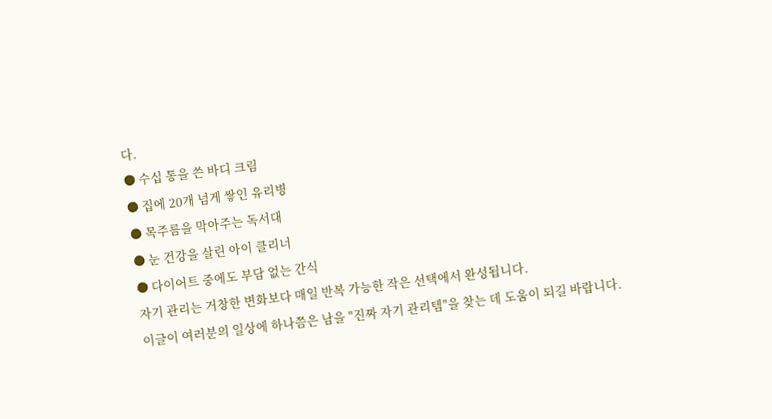다.
● 수십 통을 쓴 바디 크림
● 집에 20개 넘게 쌓인 유리병
● 목주름을 막아주는 독서대
● 눈 건강을 살린 아이 클리너
● 다이어트 중에도 부담 없는 간식
자기 관리는 거창한 변화보다 매일 반복 가능한 작은 선택에서 완성됩니다.
이글이 여러분의 일상에 하나쯤은 남을 "진짜 자기 관리템"을 찾는 데 도움이 되길 바랍니다.